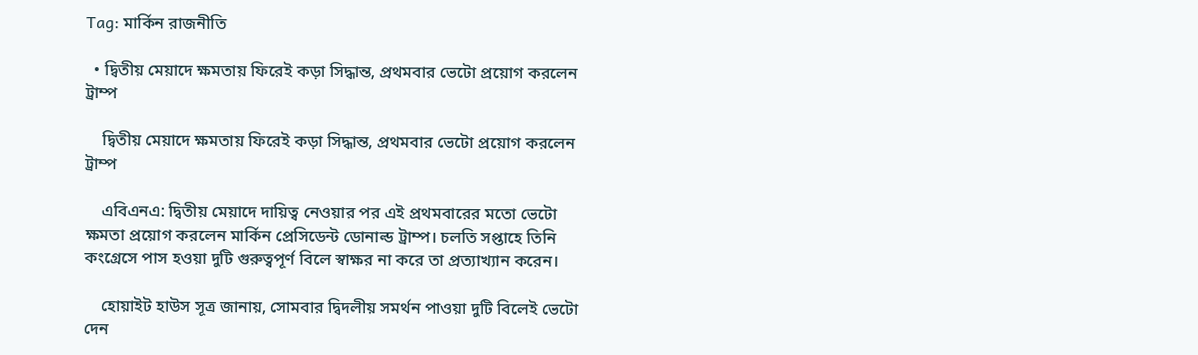Tag: মার্কিন রাজনীতি

  • দ্বিতীয় মেয়াদে ক্ষমতায় ফিরেই কড়া সিদ্ধান্ত, প্রথমবার ভেটো প্রয়োগ করলেন ট্রাম্প

    দ্বিতীয় মেয়াদে ক্ষমতায় ফিরেই কড়া সিদ্ধান্ত, প্রথমবার ভেটো প্রয়োগ করলেন ট্রাম্প

    এবিএনএ: দ্বিতীয় মেয়াদে দায়িত্ব নেওয়ার পর এই প্রথমবারের মতো ভেটো ক্ষমতা প্রয়োগ করলেন মার্কিন প্রেসিডেন্ট ডোনাল্ড ট্রাম্প। চলতি সপ্তাহে তিনি কংগ্রেসে পাস হওয়া দুটি গুরুত্বপূর্ণ বিলে স্বাক্ষর না করে তা প্রত্যাখ্যান করেন।

    হোয়াইট হাউস সূত্র জানায়, সোমবার দ্বিদলীয় সমর্থন পাওয়া দুটি বিলেই ভেটো দেন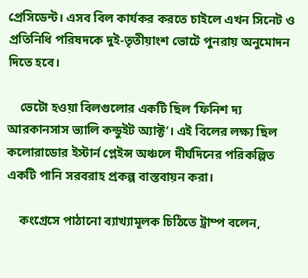প্রেসিডেন্ট। এসব বিল কার্যকর করতে চাইলে এখন সিনেট ও প্রতিনিধি পরিষদকে দুই-তৃতীয়াংশ ভোটে পুনরায় অনুমোদন দিতে হবে।

    ভেটো হওয়া বিলগুলোর একটি ছিল ‘ফিনিশ দ্য আরকানসাস ভ্যালি কন্ডুইট অ্যাক্ট’। এই বিলের লক্ষ্য ছিল কলোরাডোর ইস্টার্ন প্লেইন্স অঞ্চলে দীর্ঘদিনের পরিকল্পিত একটি পানি সরবরাহ প্রকল্প বাস্তবায়ন করা।

    কংগ্রেসে পাঠানো ব্যাখ্যামূলক চিঠিতে ট্রাম্প বলেন,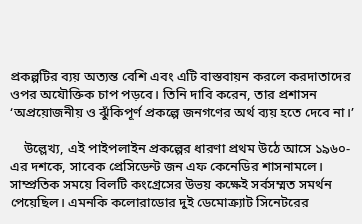প্রকল্পটির ব্যয় অত্যন্ত বেশি এবং এটি বাস্তবায়ন করলে করদাতাদের ওপর অযৌক্তিক চাপ পড়বে। তিনি দাবি করেন, তার প্রশাসন ‘অপ্রয়োজনীয় ও ঝুঁকিপূর্ণ প্রকল্পে জনগণের অর্থ ব্যয় হতে দেবে না।’

    উল্লেখ্য, এই পাইপলাইন প্রকল্পের ধারণা প্রথম উঠে আসে ১৯৬০-এর দশকে, সাবেক প্রেসিডেন্ট জন এফ কেনেডির শাসনামলে। সাম্প্রতিক সময়ে বিলটি কংগ্রেসের উভয় কক্ষেই সর্বসম্মত সমর্থন পেয়েছিল। এমনকি কলোরাডোর দুই ডেমোক্র্যাট সিনেটরের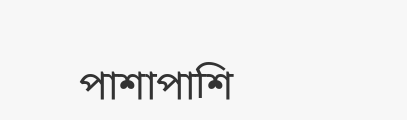পাশাপাশি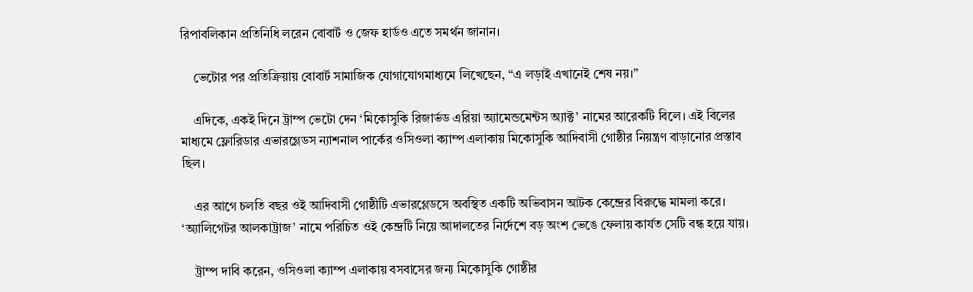রিপাবলিকান প্রতিনিধি লরেন বোবার্ট ও জেফ হার্ডও এতে সমর্থন জানান।

    ভেটোর পর প্রতিক্রিয়ায় বোবার্ট সামাজিক যোগাযোগমাধ্যমে লিখেছেন, “এ লড়াই এখানেই শেষ নয়।”

    এদিকে, একই দিনে ট্রাম্প ভেটো দেন ‘মিকোসুকি রিজার্ভড এরিয়া অ্যামেন্ডমেন্টস অ্যাক্ট’ নামের আরেকটি বিলে। এই বিলের মাধ্যমে ফ্লোরিডার এভারগ্লেডস ন্যাশনাল পার্কের ওসিওলা ক্যাম্প এলাকায় মিকোসুকি আদিবাসী গোষ্ঠীর নিয়ন্ত্রণ বাড়ানোর প্রস্তাব ছিল।

    এর আগে চলতি বছর ওই আদিবাসী গোষ্ঠীটি এভারগ্লেডসে অবস্থিত একটি অভিবাসন আটক কেন্দ্রের বিরুদ্ধে মামলা করে। ‘অ্যালিগেটর আলকাট্রাজ’ নামে পরিচিত ওই কেন্দ্রটি নিয়ে আদালতের নির্দেশে বড় অংশ ভেঙে ফেলায় কার্যত সেটি বন্ধ হয়ে যায়।

    ট্রাম্প দাবি করেন, ওসিওলা ক্যাম্প এলাকায় বসবাসের জন্য মিকোসুকি গোষ্ঠীর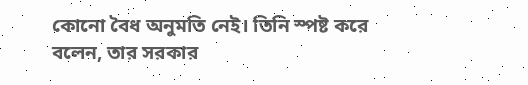কোনো বৈধ অনুমতি নেই। তিনি স্পষ্ট করে বলেন, তার সরকার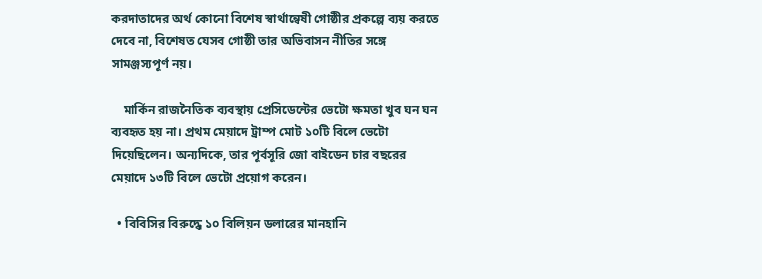করদাতাদের অর্থ কোনো বিশেষ স্বার্থান্বেষী গোষ্ঠীর প্রকল্পে ব্যয় করতে দেবে না, বিশেষত যেসব গোষ্ঠী তার অভিবাসন নীতির সঙ্গে সামঞ্জস্যপূর্ণ নয়।

    মার্কিন রাজনৈতিক ব্যবস্থায় প্রেসিডেন্টের ভেটো ক্ষমতা খুব ঘন ঘন ব্যবহৃত হয় না। প্রথম মেয়াদে ট্রাম্প মোট ১০টি বিলে ভেটো দিয়েছিলেন। অন্যদিকে, তার পূর্বসূরি জো বাইডেন চার বছরের মেয়াদে ১৩টি বিলে ভেটো প্রয়োগ করেন।

  • বিবিসির বিরুদ্ধে ১০ বিলিয়ন ডলারের মানহানি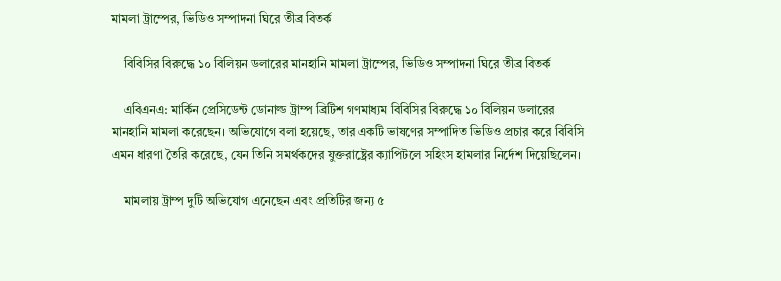মামলা ট্রাম্পের, ভিডিও সম্পাদনা ঘিরে তীব্র বিতর্ক

    বিবিসির বিরুদ্ধে ১০ বিলিয়ন ডলারের মানহানি মামলা ট্রাম্পের, ভিডিও সম্পাদনা ঘিরে তীব্র বিতর্ক

    এবিএনএ: মার্কিন প্রেসিডেন্ট ডোনাল্ড ট্রাম্প ব্রিটিশ গণমাধ্যম বিবিসির বিরুদ্ধে ১০ বিলিয়ন ডলারের মানহানি মামলা করেছেন। অভিযোগে বলা হয়েছে, তার একটি ভাষণের সম্পাদিত ভিডিও প্রচার করে বিবিসি এমন ধারণা তৈরি করেছে, যেন তিনি সমর্থকদের যুক্তরাষ্ট্রের ক্যাপিটলে সহিংস হামলার নির্দেশ দিয়েছিলেন।

    মামলায় ট্রাম্প দুটি অভিযোগ এনেছেন এবং প্রতিটির জন্য ৫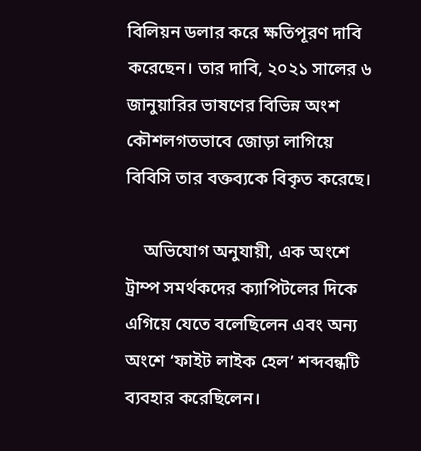বিলিয়ন ডলার করে ক্ষতিপূরণ দাবি করেছেন। তার দাবি, ২০২১ সালের ৬ জানুয়ারির ভাষণের বিভিন্ন অংশ কৌশলগতভাবে জোড়া লাগিয়ে বিবিসি তার বক্তব্যকে বিকৃত করেছে।

    অভিযোগ অনুযায়ী, এক অংশে ট্রাম্প সমর্থকদের ক্যাপিটলের দিকে এগিয়ে যেতে বলেছিলেন এবং অন্য অংশে ‘ফাইট লাইক হেল’ শব্দবন্ধটি ব্যবহার করেছিলেন।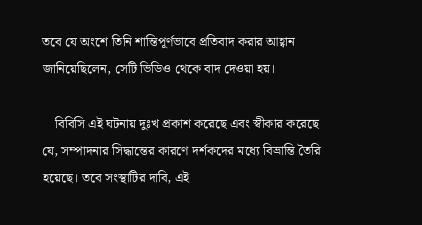তবে যে অংশে তিনি শান্তিপূর্ণভাবে প্রতিবাদ করার আহ্বান জানিয়েছিলেন, সেটি ভিডিও থেকে বাদ দেওয়া হয়।

    বিবিসি এই ঘটনায় দুঃখ প্রকাশ করেছে এবং স্বীকার করেছে যে, সম্পাদনার সিদ্ধান্তের কারণে দর্শকদের মধ্যে বিভ্রান্তি তৈরি হয়েছে। তবে সংস্থাটির দাবি, এই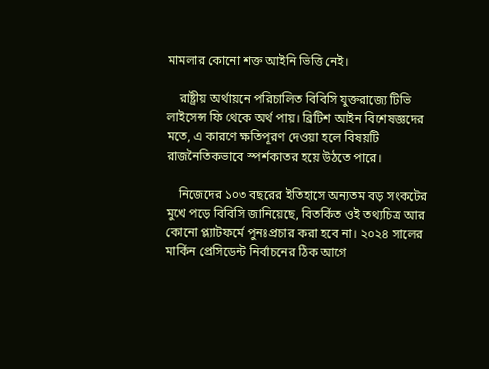মামলার কোনো শক্ত আইনি ভিত্তি নেই।

    রাষ্ট্রীয় অর্থায়নে পরিচালিত বিবিসি যুক্তরাজ্যে টিভি লাইসেন্স ফি থেকে অর্থ পায়। ব্রিটিশ আইন বিশেষজ্ঞদের মতে, এ কারণে ক্ষতিপূরণ দেওয়া হলে বিষয়টি রাজনৈতিকভাবে স্পর্শকাতর হয়ে উঠতে পারে।

    নিজেদের ১০৩ বছরের ইতিহাসে অন্যতম বড় সংকটের মুখে পড়ে বিবিসি জানিয়েছে, বিতর্কিত ওই তথ্যচিত্র আর কোনো প্ল্যাটফর্মে পুনঃপ্রচার করা হবে না। ২০২৪ সালের মার্কিন প্রেসিডেন্ট নির্বাচনের ঠিক আগে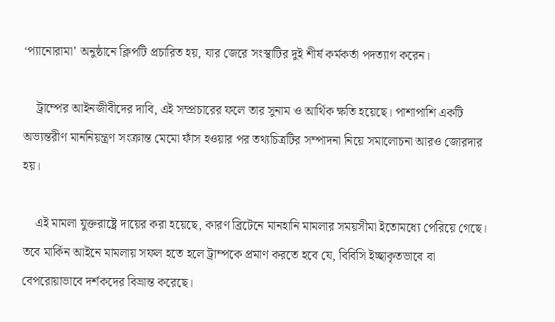‘প্যানোরামা’ অনুষ্ঠানে ক্লিপটি প্রচারিত হয়, যার জেরে সংস্থাটির দুই শীর্ষ কর্মকর্তা পদত্যাগ করেন।

    ট্রাম্পের আইনজীবীদের দাবি, এই সম্প্রচারের ফলে তার সুনাম ও আর্থিক ক্ষতি হয়েছে। পাশাপাশি একটি অভ্যন্তরীণ মাননিয়ন্ত্রণ সংক্রান্ত মেমো ফাঁস হওয়ার পর তথ্যচিত্রটির সম্পাদনা নিয়ে সমালোচনা আরও জোরদার হয়।

    এই মামলা যুক্তরাষ্ট্রে দায়ের করা হয়েছে, কারণ ব্রিটেনে মানহানি মামলার সময়সীমা ইতোমধ্যে পেরিয়ে গেছে। তবে মার্কিন আইনে মামলায় সফল হতে হলে ট্রাম্পকে প্রমাণ করতে হবে যে, বিবিসি ইচ্ছাকৃতভাবে বা বেপরোয়াভাবে দর্শকদের বিভ্রান্ত করেছে।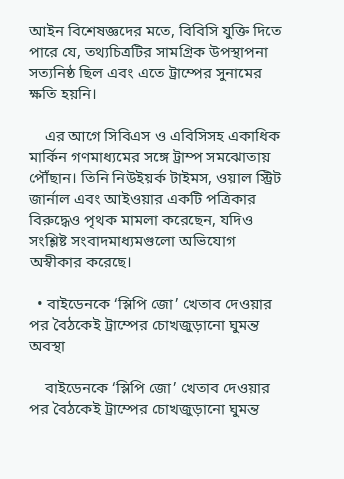আইন বিশেষজ্ঞদের মতে, বিবিসি যুক্তি দিতে পারে যে, তথ্যচিত্রটির সামগ্রিক উপস্থাপনা সত্যনিষ্ঠ ছিল এবং এতে ট্রাম্পের সুনামের ক্ষতি হয়নি।

    এর আগে সিবিএস ও এবিসিসহ একাধিক মার্কিন গণমাধ্যমের সঙ্গে ট্রাম্প সমঝোতায় পৌঁছান। তিনি নিউইয়র্ক টাইমস, ওয়াল স্ট্রিট জার্নাল এবং আইওয়ার একটি পত্রিকার বিরুদ্ধেও পৃথক মামলা করেছেন, যদিও সংশ্লিষ্ট সংবাদমাধ্যমগুলো অভিযোগ অস্বীকার করেছে।

  • বাইডেনকে ‘স্লিপি জো’ খেতাব দেওয়ার পর বৈঠকেই ট্রাম্পের চোখজুড়ানো ঘুমন্ত অবস্থা

    বাইডেনকে ‘স্লিপি জো’ খেতাব দেওয়ার পর বৈঠকেই ট্রাম্পের চোখজুড়ানো ঘুমন্ত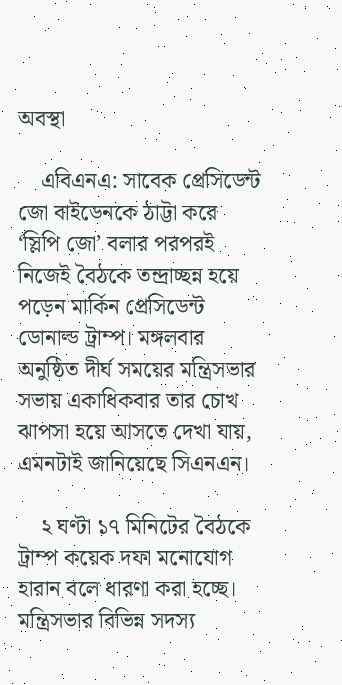অবস্থা

    এবিএনএ: সাবেক প্রেসিডেন্ট জো বাইডেনকে ঠাট্টা করে ‘স্লিপি জো’ বলার পরপরই নিজেই বৈঠকে তন্দ্রাচ্ছন্ন হয়ে পড়েন মার্কিন প্রেসিডেন্ট ডোনাল্ড ট্রাম্প। মঙ্গলবার অনুষ্ঠিত দীর্ঘ সময়ের মন্ত্রিসভার সভায় একাধিকবার তার চোখ ঝাপসা হয়ে আসতে দেখা যায়, এমনটাই জানিয়েছে সিএনএন।

    ২ ঘণ্টা ১৭ মিনিটের বৈঠকে ট্রাম্প কয়েক দফা মনোযোগ হারান বলে ধারণা করা হচ্ছে। মন্ত্রিসভার বিভিন্ন সদস্য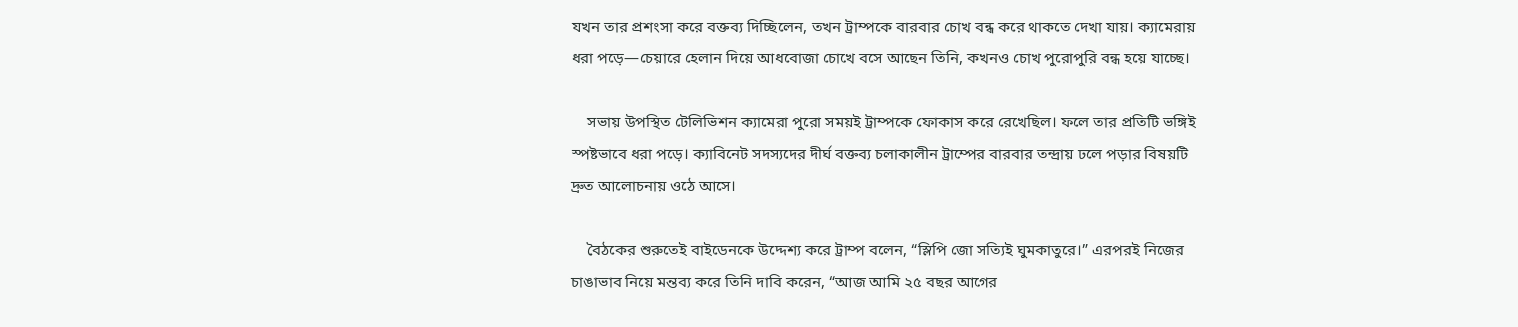যখন তার প্রশংসা করে বক্তব্য দিচ্ছিলেন, তখন ট্রাম্পকে বারবার চোখ বন্ধ করে থাকতে দেখা যায়। ক্যামেরায় ধরা পড়ে—চেয়ারে হেলান দিয়ে আধবোজা চোখে বসে আছেন তিনি, কখনও চোখ পুরোপুরি বন্ধ হয়ে যাচ্ছে।

    সভায় উপস্থিত টেলিভিশন ক্যামেরা পুরো সময়ই ট্রাম্পকে ফোকাস করে রেখেছিল। ফলে তার প্রতিটি ভঙ্গিই স্পষ্টভাবে ধরা পড়ে। ক্যাবিনেট সদস্যদের দীর্ঘ বক্তব্য চলাকালীন ট্রাম্পের বারবার তন্দ্রায় ঢলে পড়ার বিষয়টি দ্রুত আলোচনায় ওঠে আসে।

    বৈঠকের শুরুতেই বাইডেনকে উদ্দেশ্য করে ট্রাম্প বলেন, “স্লিপি জো সত্যিই ঘুমকাতুরে।” এরপরই নিজের চাঙাভাব নিয়ে মন্তব্য করে তিনি দাবি করেন, “আজ আমি ২৫ বছর আগের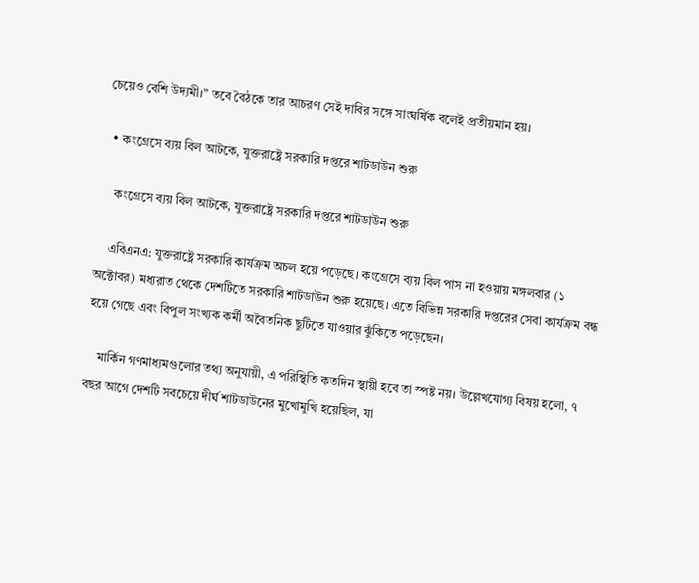চেয়েও বেশি উদ্যমী।” তবে বৈঠকে তার আচরণ সেই দাবির সঙ্গে সাংঘর্ষিক বলেই প্রতীয়মান হয়।

  • কংগ্রেসে ব্যয় বিল আটকে, যুক্তরাষ্ট্রে সরকারি দপ্তরে শাটডাউন শুরু

    কংগ্রেসে ব্যয় বিল আটকে, যুক্তরাষ্ট্রে সরকারি দপ্তরে শাটডাউন শুরু

    এবিএনএ: যুক্তরাষ্ট্রে সরকারি কার্যক্রম অচল হয়ে পড়েছে। কংগ্রেসে ব্যয় বিল পাস না হওয়ায় মঙ্গলবার (১ অক্টোবর) মধ্যরাত থেকে দেশটিতে সরকারি শাটডাউন শুরু হয়েছে। এতে বিভিন্ন সরকারি দপ্তরের সেবা কার্যক্রম বন্ধ হয়ে গেছে এবং বিপুল সংখ্যক কর্মী অবৈতনিক ছুটিতে যাওয়ার ঝুঁকিতে পড়েছেন।

    মার্কিন গণমাধ্যমগুলোর তথ্য অনুযায়ী, এ পরিস্থিতি কতদিন স্থায়ী হবে তা স্পষ্ট নয়। উল্লেখযোগ্য বিষয় হলো, ৭ বছর আগে দেশটি সবচেয়ে দীর্ঘ শাটডাউনের মুখোমুখি হয়েছিল, যা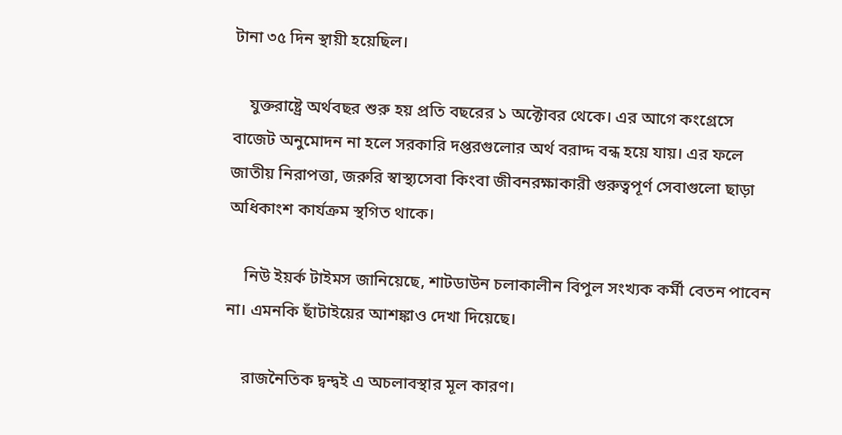টানা ৩৫ দিন স্থায়ী হয়েছিল।

    যুক্তরাষ্ট্রে অর্থবছর শুরু হয় প্রতি বছরের ১ অক্টোবর থেকে। এর আগে কংগ্রেসে বাজেট অনুমোদন না হলে সরকারি দপ্তরগুলোর অর্থ বরাদ্দ বন্ধ হয়ে যায়। এর ফলে জাতীয় নিরাপত্তা, জরুরি স্বাস্থ্যসেবা কিংবা জীবনরক্ষাকারী গুরুত্বপূর্ণ সেবাগুলো ছাড়া অধিকাংশ কার্যক্রম স্থগিত থাকে।

    নিউ ইয়র্ক টাইমস জানিয়েছে, শাটডাউন চলাকালীন বিপুল সংখ্যক কর্মী বেতন পাবেন না। এমনকি ছাঁটাইয়ের আশঙ্কাও দেখা দিয়েছে।

    রাজনৈতিক দ্বন্দ্বই এ অচলাবস্থার মূল কারণ।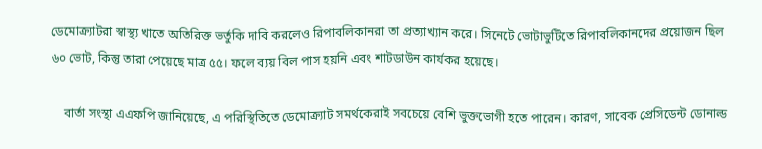ডেমোক্র্যাটরা স্বাস্থ্য খাতে অতিরিক্ত ভর্তুকি দাবি করলেও রিপাবলিকানরা তা প্রত্যাখ্যান করে। সিনেটে ভোটাভুটিতে রিপাবলিকানদের প্রয়োজন ছিল ৬০ ভোট, কিন্তু তারা পেয়েছে মাত্র ৫৫। ফলে ব্যয় বিল পাস হয়নি এবং শাটডাউন কার্যকর হয়েছে।

    বার্তা সংস্থা এএফপি জানিয়েছে, এ পরিস্থিতিতে ডেমোক্র্যাট সমর্থকেরাই সবচেয়ে বেশি ভুক্তভোগী হতে পারেন। কারণ, সাবেক প্রেসিডেন্ট ডোনাল্ড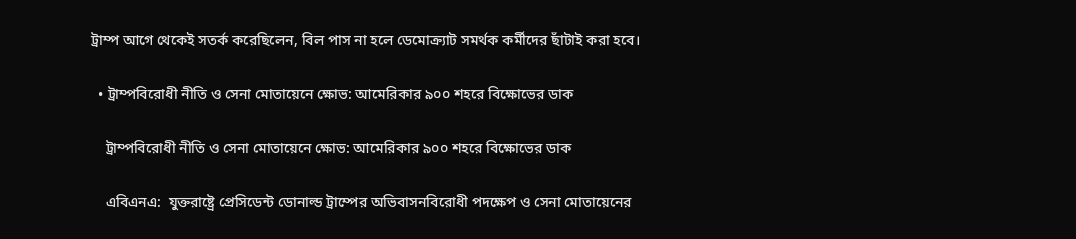ট্রাম্প আগে থেকেই সতর্ক করেছিলেন, বিল পাস না হলে ডেমোক্র্যাট সমর্থক কর্মীদের ছাঁটাই করা হবে।

  • ট্রাম্পবিরোধী নীতি ও সেনা মোতায়েনে ক্ষোভ: আমেরিকার ৯০০ শহরে বিক্ষোভের ডাক

    ট্রাম্পবিরোধী নীতি ও সেনা মোতায়েনে ক্ষোভ: আমেরিকার ৯০০ শহরে বিক্ষোভের ডাক

    এবিএনএ:  যুক্তরাষ্ট্রে প্রেসিডেন্ট ডোনাল্ড ট্রাম্পের অভিবাসনবিরোধী পদক্ষেপ ও সেনা মোতায়েনের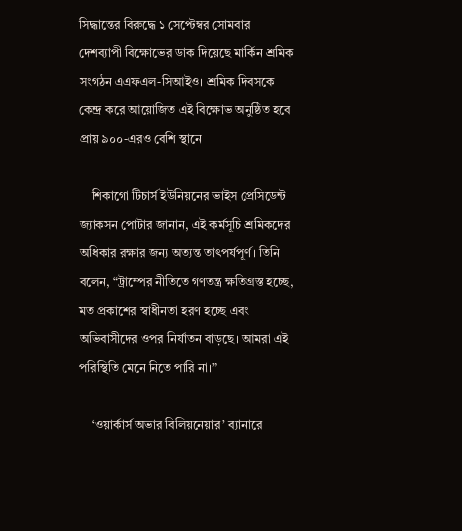সিদ্ধান্তের বিরুদ্ধে ১ সেপ্টেম্বর সোমবার দেশব্যাপী বিক্ষোভের ডাক দিয়েছে মার্কিন শ্রমিক সংগঠন এএফএল-সিআইও। শ্রমিক দিবসকে কেন্দ্র করে আয়োজিত এই বিক্ষোভ অনুষ্ঠিত হবে প্রায় ৯০০-এরও বেশি স্থানে

    শিকাগো টিচার্স ইউনিয়নের ভাইস প্রেসিডেন্ট জ্যাকসন পোটার জানান, এই কর্মসূচি শ্রমিকদের অধিকার রক্ষার জন্য অত্যন্ত তাৎপর্যপূর্ণ। তিনি বলেন, “ট্রাম্পের নীতিতে গণতন্ত্র ক্ষতিগ্রস্ত হচ্ছে, মত প্রকাশের স্বাধীনতা হরণ হচ্ছে এবং অভিবাসীদের ওপর নির্যাতন বাড়ছে। আমরা এই পরিস্থিতি মেনে নিতে পারি না।”

    ‘ওয়ার্কার্স অভার বিলিয়নেয়ার’ ব্যানারে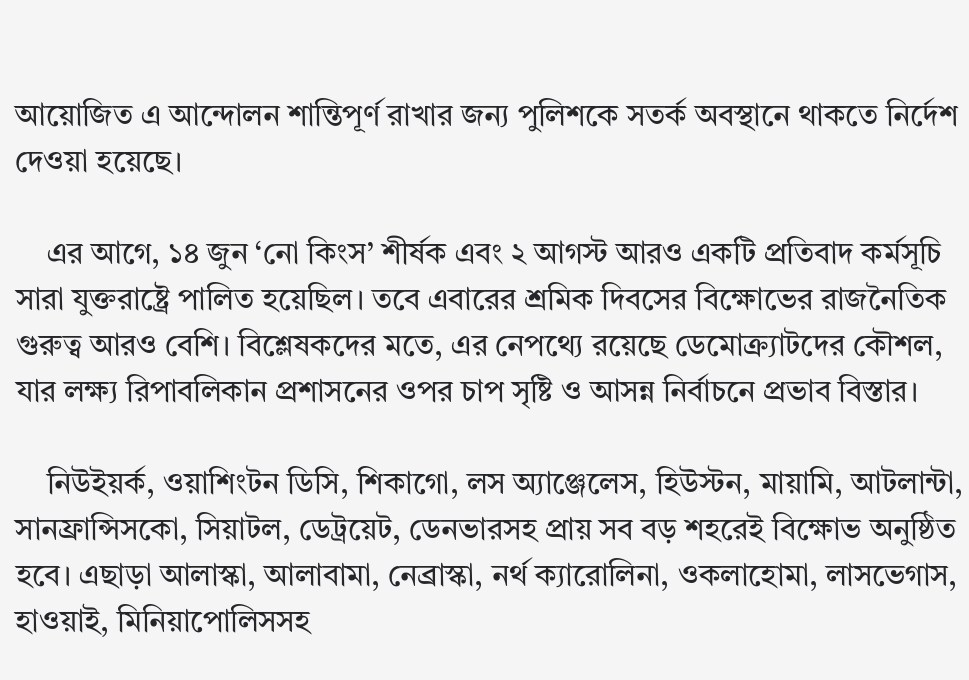আয়োজিত এ আন্দোলন শান্তিপূর্ণ রাখার জন্য পুলিশকে সতর্ক অবস্থানে থাকতে নির্দেশ দেওয়া হয়েছে।

    এর আগে, ১৪ জুন ‘নো কিংস’ শীর্ষক এবং ২ আগস্ট আরও একটি প্রতিবাদ কর্মসূচি সারা যুক্তরাষ্ট্রে পালিত হয়েছিল। তবে এবারের শ্রমিক দিবসের বিক্ষোভের রাজনৈতিক গুরুত্ব আরও বেশি। বিশ্লেষকদের মতে, এর নেপথ্যে রয়েছে ডেমোক্র্যাটদের কৌশল, যার লক্ষ্য রিপাবলিকান প্রশাসনের ওপর চাপ সৃষ্টি ও আসন্ন নির্বাচনে প্রভাব বিস্তার।

    নিউইয়র্ক, ওয়াশিংটন ডিসি, শিকাগো, লস অ্যাঞ্জেলেস, হিউস্টন, মায়ামি, আটলান্টা, সানফ্রান্সিসকো, সিয়াটল, ডেট্রয়েট, ডেনভারসহ প্রায় সব বড় শহরেই বিক্ষোভ অনুষ্ঠিত হবে। এছাড়া আলাস্কা, আলাবামা, নেব্রাস্কা, নর্থ ক্যারোলিনা, ওকলাহোমা, লাসভেগাস, হাওয়াই, মিনিয়াপোলিসসহ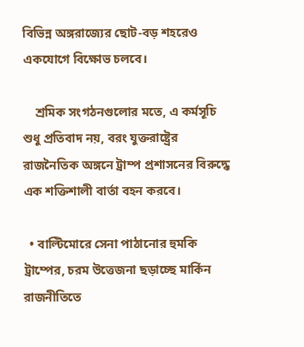বিভিন্ন অঙ্গরাজ্যের ছোট-বড় শহরেও একযোগে বিক্ষোভ চলবে।

    শ্রমিক সংগঠনগুলোর মতে, এ কর্মসূচি শুধু প্রতিবাদ নয়, বরং যুক্তরাষ্ট্রের রাজনৈতিক অঙ্গনে ট্রাম্প প্রশাসনের বিরুদ্ধে এক শক্তিশালী বার্তা বহন করবে।

  • বাল্টিমোরে সেনা পাঠানোর হুমকি ট্রাম্পের, চরম উত্তেজনা ছড়াচ্ছে মার্কিন রাজনীতিতে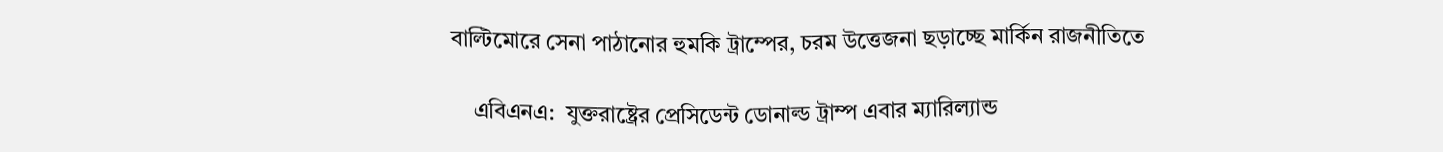বাল্টিমোরে সেনা পাঠানোর হুমকি ট্রাম্পের, চরম উত্তেজনা ছড়াচ্ছে মার্কিন রাজনীতিতে

    এবিএনএ:  যুক্তরাষ্ট্রের প্রেসিডেন্ট ডোনাল্ড ট্রাম্প এবার ম্যারিল্যান্ড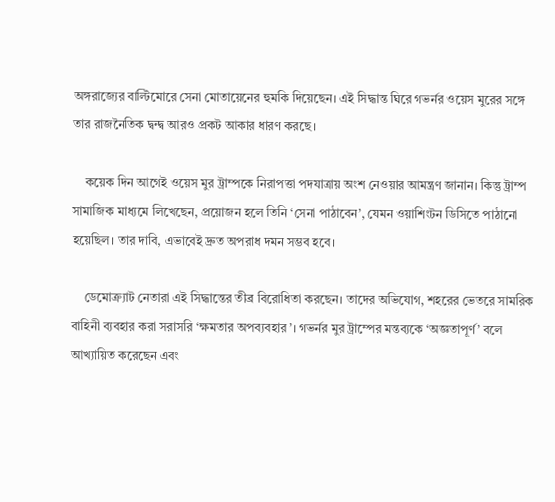অঙ্গরাজ্যের বাল্টিমোরে সেনা মোতায়েনের হুমকি দিয়েছেন। এই সিদ্ধান্ত ঘিরে গভর্নর ওয়েস মুরের সঙ্গে তার রাজনৈতিক দ্বন্দ্ব আরও প্রকট আকার ধারণ করছে।

    কয়েক দিন আগেই ওয়েস মুর ট্রাম্পকে নিরাপত্তা পদযাত্রায় অংশ নেওয়ার আমন্ত্রণ জানান। কিন্তু ট্রাম্প সামাজিক মাধ্যমে লিখেছেন, প্রয়োজন হলে তিনি ‘সেনা পাঠাবেন’, যেমন ওয়াশিংটন ডিসিতে পাঠানো হয়েছিল। তার দাবি, এভাবেই দ্রুত অপরাধ দমন সম্ভব হবে।

    ডেমোক্র্যাট নেতারা এই সিদ্ধান্তের তীব্র বিরোধিতা করছেন। তাদের অভিযোগ, শহরের ভেতরে সামরিক বাহিনী ব্যবহার করা সরাসরি ‘ক্ষমতার অপব্যবহার’। গভর্নর মুর ট্রাম্পের মন্তব্যকে ‘অজ্ঞতাপূর্ণ’ বলে আখ্যায়িত করেছেন এবং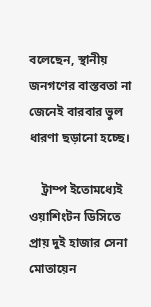বলেছেন, স্থানীয় জনগণের বাস্তবতা না জেনেই বারবার ভুল ধারণা ছড়ানো হচ্ছে।

    ট্রাম্প ইতোমধ্যেই ওয়াশিংটন ডিসিতে প্রায় দুই হাজার সেনা মোতায়েন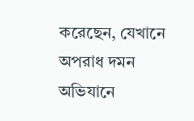করেছেন, যেখানে অপরাধ দমন অভিযানে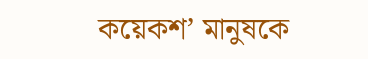কয়েকশ’ মানুষকে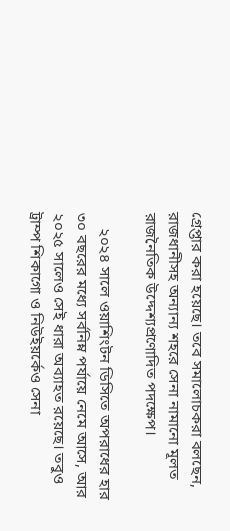গ্রেপ্তার করা হয়েছে। তবে সমালোচকরা বলছেন, রাজধানীসহ অন্যান্য শহরে সেনা নামানো মূলত রাজনৈতিক উদ্দেশ্যপ্রণোদিত পদক্ষেপ।

    ২০২৪ সালে ওয়াশিংটন ডিসিতে অপরাধের হার ৩০ বছরের মধ্যে সর্বনিম্ন পর্যায়ে নেমে আসে, আর ২০২৫ সালেও সেই ধারা অব্যাহত রয়েছে। তবুও ট্রাম্প শিকাগো ও নিউইয়র্কেও সেনা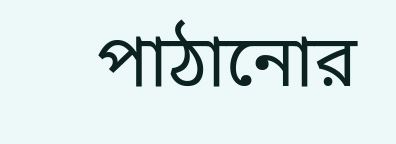পাঠানোর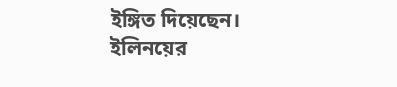ইঙ্গিত দিয়েছেন। ইলিনয়ের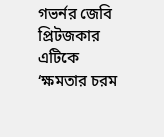গভর্নর জেবি প্রিটজকার এটিকে ‘ক্ষমতার চরম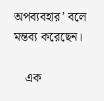অপব্যবহার’ বলে মন্তব্য করেছেন।

    এক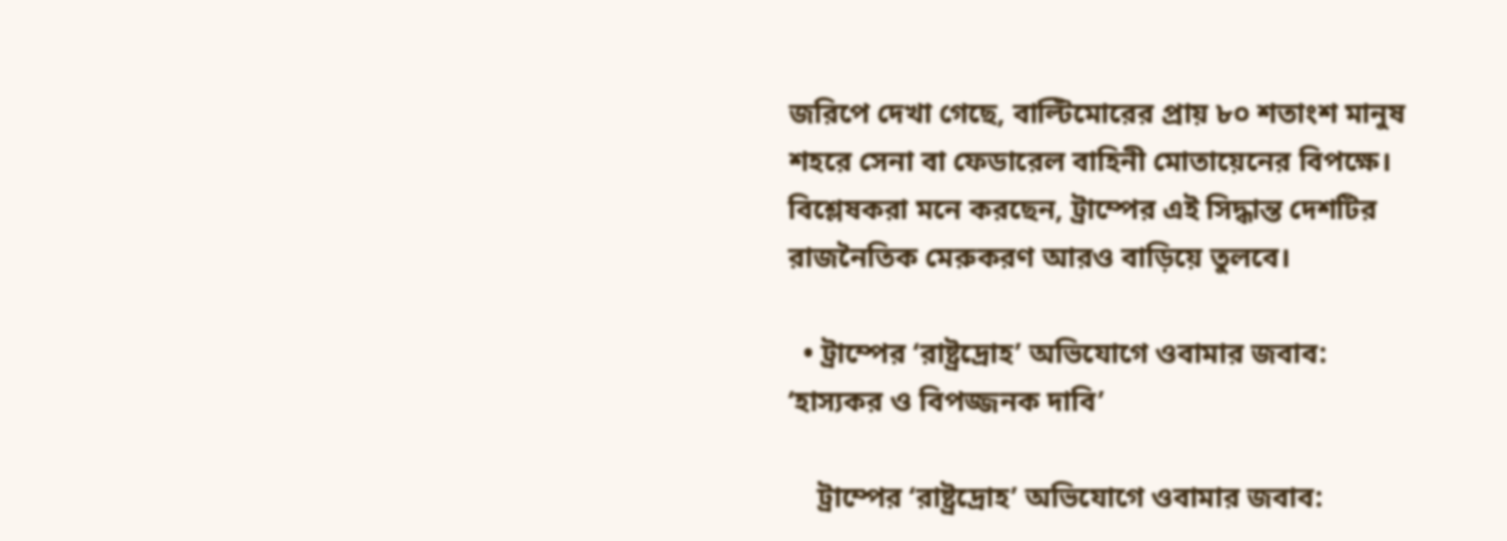জরিপে দেখা গেছে, বাল্টিমোরের প্রায় ৮০ শতাংশ মানুষ শহরে সেনা বা ফেডারেল বাহিনী মোতায়েনের বিপক্ষে। বিশ্লেষকরা মনে করছেন, ট্রাম্পের এই সিদ্ধান্ত দেশটির রাজনৈতিক মেরুকরণ আরও বাড়িয়ে তুলবে।

  • ট্রাম্পের ‘রাষ্ট্রদ্রোহ’ অভিযোগে ওবামার জবাব: ‘হাস্যকর ও বিপজ্জনক দাবি’

    ট্রাম্পের ‘রাষ্ট্রদ্রোহ’ অভিযোগে ওবামার জবাব: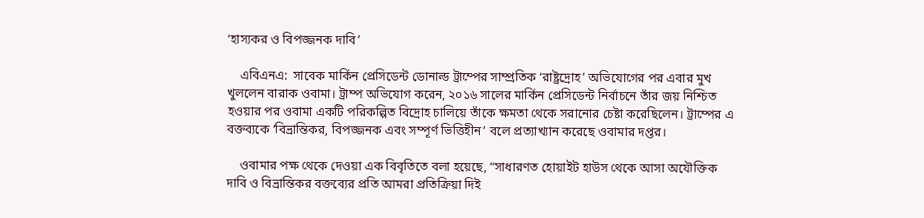‘হাস্যকর ও বিপজ্জনক দাবি’

    এবিএনএ:  সাবেক মার্কিন প্রেসিডেন্ট ডোনাল্ড ট্রাম্পের সাম্প্রতিক ‘রাষ্ট্রদ্রোহ’ অভিযোগের পর এবার মুখ খুললেন বারাক ওবামা। ট্রাম্প অভিযোগ করেন, ২০১৬ সালের মার্কিন প্রেসিডেন্ট নির্বাচনে তাঁর জয় নিশ্চিত হওয়ার পর ওবামা একটি পরিকল্পিত বিদ্রোহ চালিয়ে তাঁকে ক্ষমতা থেকে সরানোর চেষ্টা করেছিলেন। ট্রাম্পের এ বক্তব্যকে ‘বিভ্রান্তিকর, বিপজ্জনক এবং সম্পূর্ণ ভিত্তিহীন’ বলে প্রত্যাখ্যান করেছে ওবামার দপ্তর।

    ওবামার পক্ষ থেকে দেওয়া এক বিবৃতিতে বলা হয়েছে, “সাধারণত হোয়াইট হাউস থেকে আসা অযৌক্তিক দাবি ও বিভ্রান্তিকর বক্তব্যের প্রতি আমরা প্রতিক্রিয়া দিই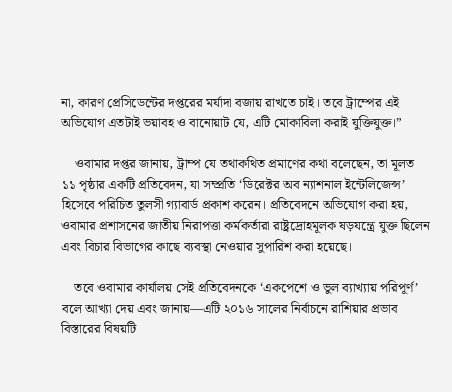না, কারণ প্রেসিডেন্টের দপ্তরের মর্যাদা বজায় রাখতে চাই। তবে ট্রাম্পের এই অভিযোগ এতটাই ভয়াবহ ও বানোয়াট যে, এটি মোকাবিলা করাই যুক্তিযুক্ত।”

    ওবামার দপ্তর জানায়, ট্রাম্প যে তথাকথিত প্রমাণের কথা বলেছেন, তা মূলত ১১ পৃষ্ঠার একটি প্রতিবেদন, যা সম্প্রতি ‘ডিরেক্টর অব ন্যাশনাল ইন্টেলিজেন্স’ হিসেবে পরিচিত তুলসী গ্যাবার্ড প্রকাশ করেন। প্রতিবেদনে অভিযোগ করা হয়, ওবামার প্রশাসনের জাতীয় নিরাপত্তা কর্মকর্তারা রাষ্ট্রদ্রোহমূলক ষড়যন্ত্রে যুক্ত ছিলেন এবং বিচার বিভাগের কাছে ব্যবস্থা নেওয়ার সুপারিশ করা হয়েছে।

    তবে ওবামার কার্যালয় সেই প্রতিবেদনকে ‘একপেশে ও ভুল ব্যাখ্যায় পরিপূর্ণ’ বলে আখ্যা দেয় এবং জানায়—এটি ২০১৬ সালের নির্বাচনে রাশিয়ার প্রভাব বিস্তারের বিষয়টি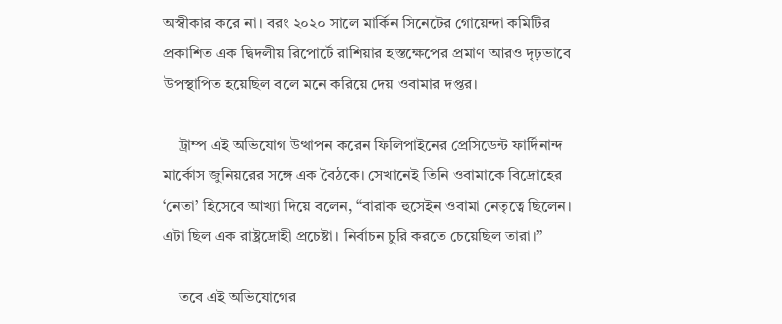অস্বীকার করে না। বরং ২০২০ সালে মার্কিন সিনেটের গোয়েন্দা কমিটির প্রকাশিত এক দ্বিদলীয় রিপোর্টে রাশিয়ার হস্তক্ষেপের প্রমাণ আরও দৃঢ়ভাবে উপস্থাপিত হয়েছিল বলে মনে করিয়ে দেয় ওবামার দপ্তর।

    ট্রাম্প এই অভিযোগ উত্থাপন করেন ফিলিপাইনের প্রেসিডেন্ট ফার্দিনান্দ মার্কোস জুনিয়রের সঙ্গে এক বৈঠকে। সেখানেই তিনি ওবামাকে বিদ্রোহের ‘নেতা’ হিসেবে আখ্যা দিয়ে বলেন, “বারাক হুসেইন ওবামা নেতৃত্বে ছিলেন। এটা ছিল এক রাষ্ট্রদ্রোহী প্রচেষ্টা। নির্বাচন চুরি করতে চেয়েছিল তারা।”

    তবে এই অভিযোগের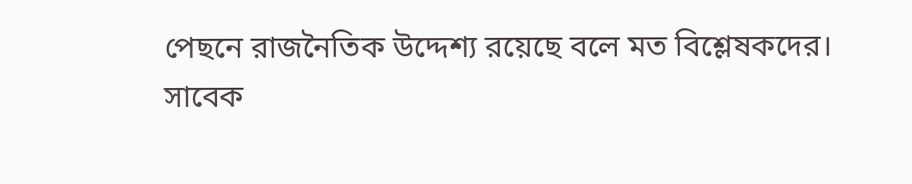পেছনে রাজনৈতিক উদ্দেশ্য রয়েছে বলে মত বিশ্লেষকদের। সাবেক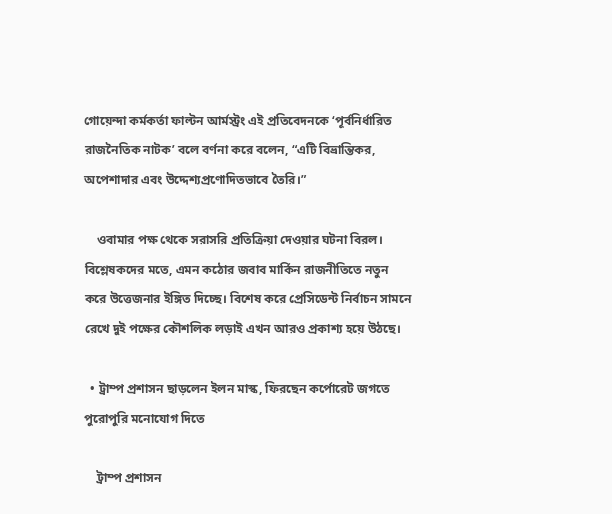গোয়েন্দা কর্মকর্তা ফাল্টন আর্মস্ট্রং এই প্রতিবেদনকে ‘পূর্বনির্ধারিত রাজনৈতিক নাটক’ বলে বর্ণনা করে বলেন, “এটি বিভ্রান্তিকর, অপেশাদার এবং উদ্দেশ্যপ্রণোদিতভাবে তৈরি।”

    ওবামার পক্ষ থেকে সরাসরি প্রতিক্রিয়া দেওয়ার ঘটনা বিরল। বিশ্লেষকদের মতে, এমন কঠোর জবাব মার্কিন রাজনীতিতে নতুন করে উত্তেজনার ইঙ্গিত দিচ্ছে। বিশেষ করে প্রেসিডেন্ট নির্বাচন সামনে রেখে দুই পক্ষের কৌশলিক লড়াই এখন আরও প্রকাশ্য হয়ে উঠছে।

  • ট্রাম্প প্রশাসন ছাড়লেন ইলন মাস্ক, ফিরছেন কর্পোরেট জগতে পুরোপুরি মনোযোগ দিতে

    ট্রাম্প প্রশাসন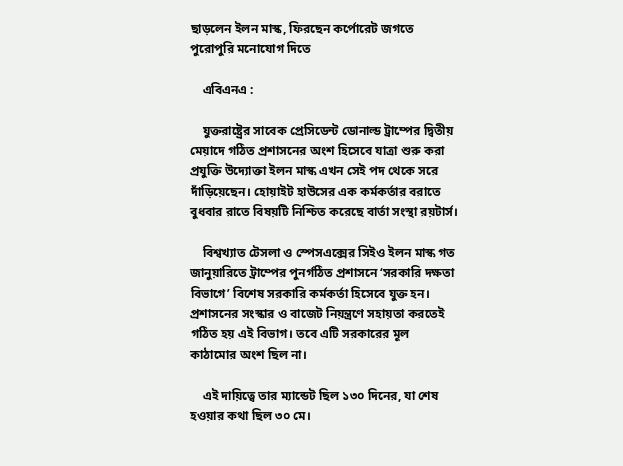ছাড়লেন ইলন মাস্ক, ফিরছেন কর্পোরেট জগতে পুরোপুরি মনোযোগ দিতে

    এবিএনএ :

    যুক্তরাষ্ট্রের সাবেক প্রেসিডেন্ট ডোনাল্ড ট্রাম্পের দ্বিতীয় মেয়াদে গঠিত প্রশাসনের অংশ হিসেবে যাত্রা শুরু করা প্রযুক্তি উদ্যোক্তা ইলন মাস্ক এখন সেই পদ থেকে সরে দাঁড়িয়েছেন। হোয়াইট হাউসের এক কর্মকর্তার বরাতে বুধবার রাতে বিষয়টি নিশ্চিত করেছে বার্তা সংস্থা রয়টার্স।

    বিশ্বখ্যাত টেসলা ও স্পেসএক্সের সিইও ইলন মাস্ক গত জানুয়ারিতে ট্রাম্পের পুনর্গঠিত প্রশাসনে ‘সরকারি দক্ষতা বিভাগে’ বিশেষ সরকারি কর্মকর্তা হিসেবে যুক্ত হন। প্রশাসনের সংস্কার ও বাজেট নিয়ন্ত্রণে সহায়তা করতেই গঠিত হয় এই বিভাগ। তবে এটি সরকারের মূল কাঠামোর অংশ ছিল না।

    এই দায়িত্বে তার ম্যান্ডেট ছিল ১৩০ দিনের, যা শেষ হওয়ার কথা ছিল ৩০ মে।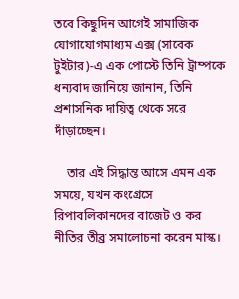তবে কিছুদিন আগেই সামাজিক যোগাযোগমাধ্যম এক্স (সাবেক টুইটার)-এ এক পোস্টে তিনি ট্রাম্পকে ধন্যবাদ জানিয়ে জানান, তিনি প্রশাসনিক দায়িত্ব থেকে সরে দাঁড়াচ্ছেন।

    তার এই সিদ্ধান্ত আসে এমন এক সময়ে, যখন কংগ্রেসে রিপাবলিকানদের বাজেট ও কর নীতির তীব্র সমালোচনা করেন মাস্ক।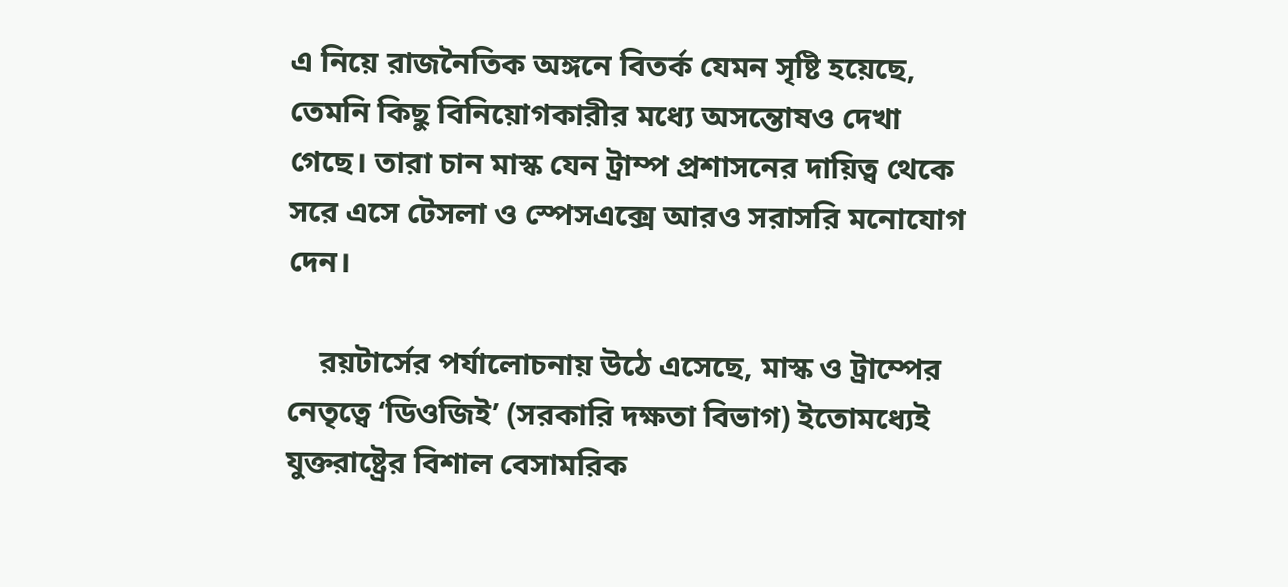এ নিয়ে রাজনৈতিক অঙ্গনে বিতর্ক যেমন সৃষ্টি হয়েছে, তেমনি কিছু বিনিয়োগকারীর মধ্যে অসন্তোষও দেখা গেছে। তারা চান মাস্ক যেন ট্রাম্প প্রশাসনের দায়িত্ব থেকে সরে এসে টেসলা ও স্পেসএক্সে আরও সরাসরি মনোযোগ দেন।

    রয়টার্সের পর্যালোচনায় উঠে এসেছে, মাস্ক ও ট্রাম্পের নেতৃত্বে ‘ডিওজিই’ (সরকারি দক্ষতা বিভাগ) ইতোমধ্যেই যুক্তরাষ্ট্রের বিশাল বেসামরিক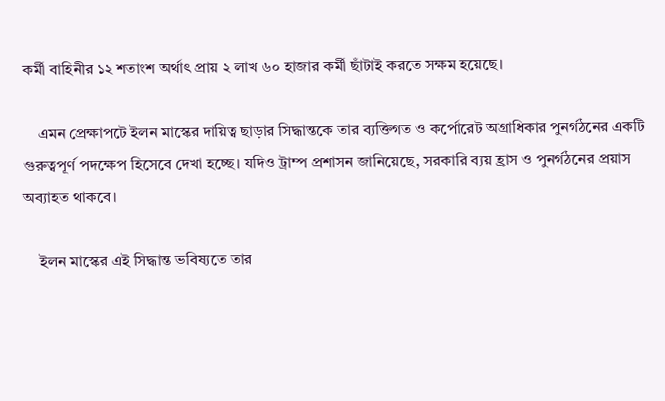কর্মী বাহিনীর ১২ শতাংশ অর্থাৎ প্রায় ২ লাখ ৬০ হাজার কর্মী ছাঁটাই করতে সক্ষম হয়েছে।

    এমন প্রেক্ষাপটে ইলন মাস্কের দায়িত্ব ছাড়ার সিদ্ধান্তকে তার ব্যক্তিগত ও কর্পোরেট অগ্রাধিকার পুনর্গঠনের একটি গুরুত্বপূর্ণ পদক্ষেপ হিসেবে দেখা হচ্ছে। যদিও ট্রাম্প প্রশাসন জানিয়েছে, সরকারি ব্যয় হ্রাস ও পুনর্গঠনের প্রয়াস অব্যাহত থাকবে।

    ইলন মাস্কের এই সিদ্ধান্ত ভবিষ্যতে তার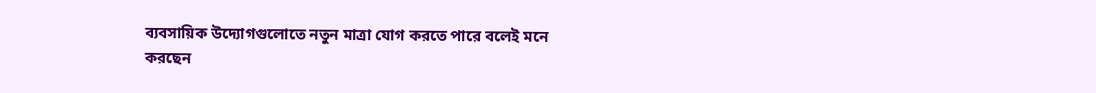ব্যবসায়িক উদ্যোগগুলোতে নতুন মাত্রা যোগ করতে পারে বলেই মনে করছেন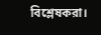বিশ্লেষকরা।